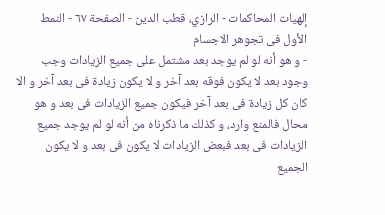إلهيات المحاكمات - الرازي، قطب الدين - الصفحة ٦٧ - النمط الأول فى تجوهر الاجسام
- و هو أنه لو لم يوجد بعد مشتمل على جميع الزيادات وجب وجود بعد لا يكون فوقه بعد آخر و لا يكون زيادة فى بعد آخر و الا كان كل زيادة فى بعد آخر فيكون جميع الزيادات فى بعد و هو محال فالمنع وارد، و كذلك ما ذكرناه من أنه لو لم يوجد جميع الزيادات فى بعد فبعض الزيادات لا يكون فى بعد و لا يكون الجميع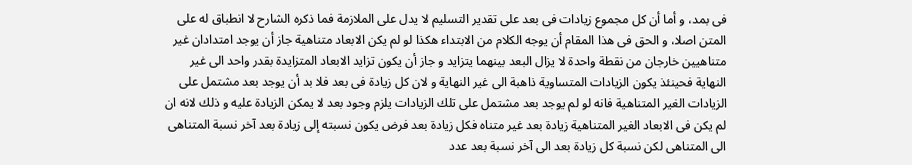فى بمد، و أما أن كل مجموع زيادات فى بعد على تقدير التسليم لا يدل على الملازمة فما ذكره الشارح لا انطباق له على المتن اصلا، و الحق فى هذا المقام أن يوجه الكلام من الابتداء هكذا لو لم يكن الابعاد متناهية جاز أن يوجد امتدادان غير متناهيين خارجان من نقطة واحدة لا يزال البعد بينهما يتزايد و جاز أن يكون تزايد الابعاد المتزايدة بقدر واحد الى غير النهاية فحينئذ يكون الزيادات المتساوية ذاهبة الى غير النهاية و لان كل زيادة فى بعد فلا بد أن يوجد بعد مشتمل على الزيادات الغير المتناهية فانه لو لم يوجد بعد مشتمل على تلك الزيادات يلزم وجود بعد لا يمكن الزيادة عليه و ذلك لانه ان لم يكن فى الابعاد الغير المتناهية زيادة بعد غير متناه فكل زيادة بعد فرض يكون نسبته إلى زيادة بعد آخر نسبة المتناهى الى المتناهى لكن نسبة كل زيادة بعد الى آخر نسبة بعد عدد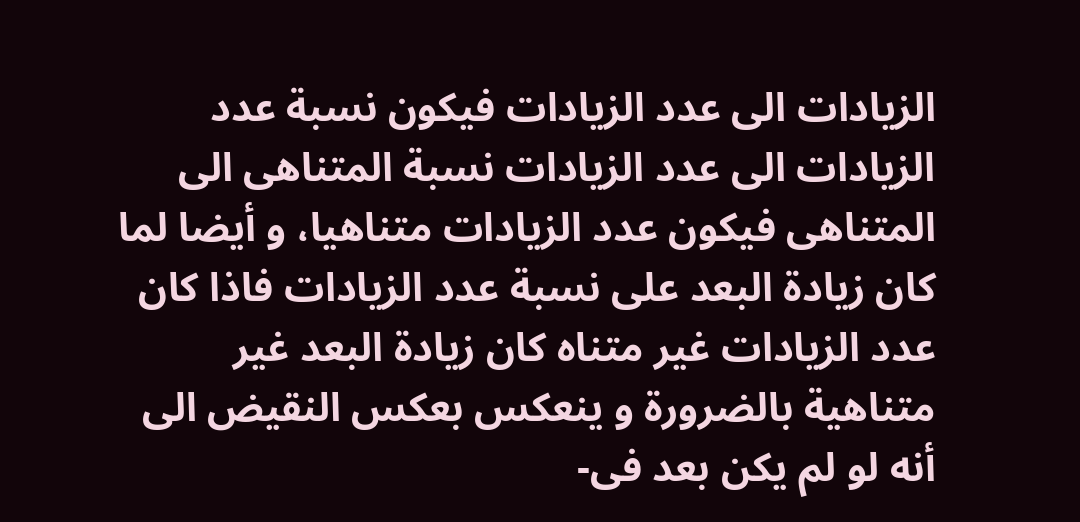الزيادات الى عدد الزيادات فيكون نسبة عدد الزيادات الى عدد الزيادات نسبة المتناهى الى المتناهى فيكون عدد الزيادات متناهيا، و أيضا لما كان زيادة البعد على نسبة عدد الزيادات فاذا كان عدد الزيادات غير متناه كان زيادة البعد غير متناهية بالضرورة و ينعكس بعكس النقيض الى أنه لو لم يكن بعد فى-